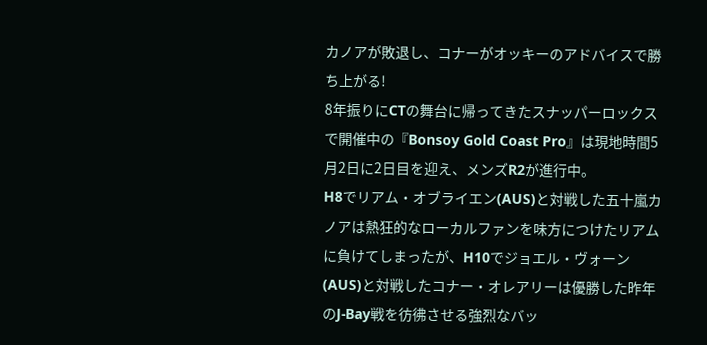カノアが敗退し、コナーがオッキーのアドバイスで勝ち上がる!
8年振りにCTの舞台に帰ってきたスナッパーロックスで開催中の『Bonsoy Gold Coast Pro』は現地時間5月2日に2日目を迎え、メンズR2が進行中。
H8でリアム・オブライエン(AUS)と対戦した五十嵐カノアは熱狂的なローカルファンを味方につけたリアムに負けてしまったが、H10でジョエル・ヴォーン(AUS)と対戦したコナー・オレアリーは優勝した昨年のJ-Bay戦を彷彿させる強烈なバッ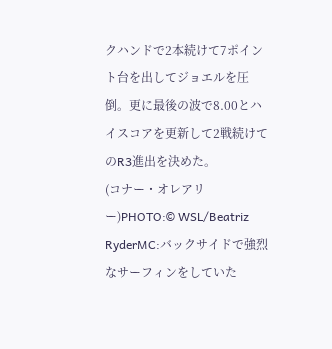クハンドで2本続けて7ポイント台を出してジョエルを圧倒。更に最後の波で8.00とハイスコアを更新して2戦続けてのR3進出を決めた。
(コナー・オレアリー)PHOTO:© WSL/Beatriz RyderMC:バックサイドで強烈なサーフィンをしていた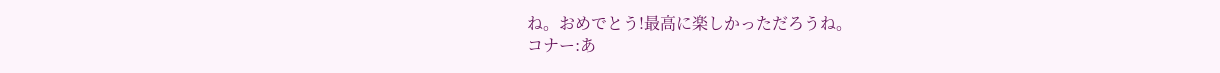ね。おめでとう!最高に楽しかっただろうね。
コナー:あ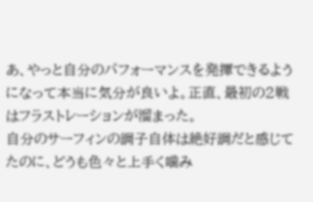あ、やっと自分のパフォーマンスを発揮できるようになって本当に気分が良いよ。正直、最初の2戦はフラストレーションが溜まった。
自分のサーフィンの調子自体は絶好調だと感じてたのに、どうも色々と上手く噛み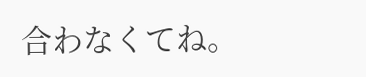合わなくてね。